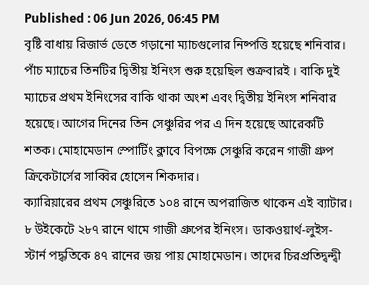Published : 06 Jun 2026, 06:45 PM
বৃষ্টি বাধায় রিজার্ভ ডেতে গড়ানো ম্যাচগুলোর নিষ্পত্তি হয়েছে শনিবার। পাঁচ ম্যাচের তিনটির দ্বিতীয় ইনিংস শুরু হয়েছিল শুক্রবারই । বাকি দুই ম্যাচের প্রথম ইনিংসের বাকি থাকা অংশ এবং দ্বিতীয় ইনিংস শনিবার হয়েছে। আগের দিনের তিন সেঞ্চুরির পর এ দিন হয়েছে আরেকটি শতক। মোহামেডান স্পোর্টিং ক্লাবে বিপক্ষে সেঞ্চুরি করেন গাজী গ্রুপ ক্রিকেটার্সের সাব্বির হোসেন শিকদার।
ক্যারিয়ারের প্রথম সেঞ্চুরিতে ১০৪ রানে অপরাজিত থাকেন এই ব্যাটার। ৮ উইকেটে ২৮৭ রানে থামে গাজী গ্রুপের ইনিংস। ডাকওয়ার্থ-লুইস-স্টার্ন পদ্ধতিকে ৪৭ রানের জয় পায় মোহামেডান। তাদের চিরপ্রতিদ্বন্দ্বী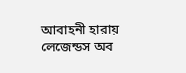আবাহনী হারায় লেজেন্ডস অব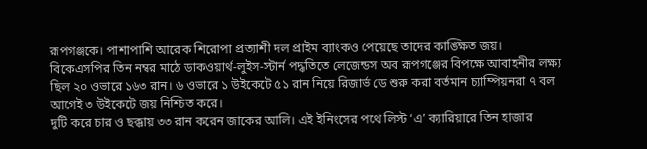রূপগঞ্জকে। পাশাপাশি আরেক শিরোপা প্রত্যাশী দল প্রাইম ব্যাংকও পেয়েছে তাদের কাঙ্ক্ষিত জয়।
বিকেএসপির তিন নম্বর মাঠে ডাকওয়ার্থ-লুইস-স্টার্ন পদ্ধতিতে লেজেন্ডস অব রূপগঞ্জের বিপক্ষে আবাহনীর লক্ষ্য ছিল ২০ ওভারে ১৬৩ রান। ৬ ওভারে ১ উইকেটে ৫১ রান নিয়ে রিজার্ভ ডে শুরু করা বর্তমান চ্যাম্পিয়নরা ৭ বল আগেই ৩ উইকেটে জয় নিশ্চিত করে।
দুটি করে চার ও ছক্কায় ৩৩ রান করেন জাকের আলি। এই ইনিংসের পথে লিস্ট ‘এ’ ক্যারিয়ারে তিন হাজার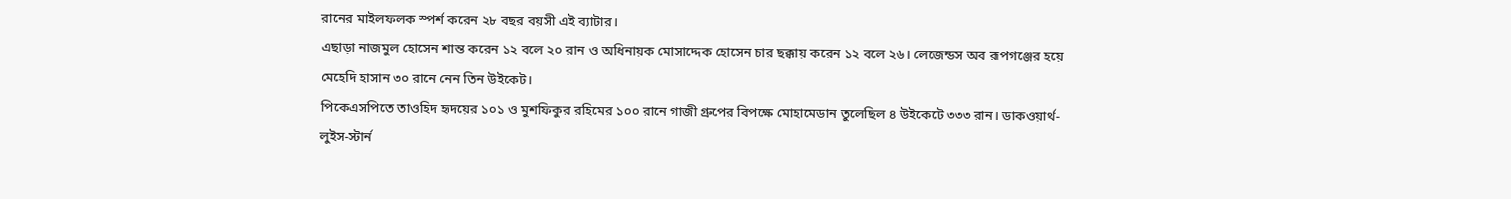রানের মাইলফলক স্পর্শ করেন ২৮ বছর বয়সী এই ব্যাটার।
এছাড়া নাজমুল হোসেন শান্ত করেন ১২ বলে ২০ রান ও অধিনায়ক মোসাদ্দেক হোসেন চার ছক্কায় করেন ১২ বলে ২৬। লেজেন্ডস অব রূপগঞ্জের হয়ে মেহেদি হাসান ৩০ রানে নেন তিন উইকেট।
পিকেএসপিতে তাওহিদ হৃদয়ের ১০১ ও মুশফিকুর রহিমের ১০০ রানে গাজী গ্রুপের বিপক্ষে মোহামেডান তুলেছিল ৪ উইকেটে ৩৩৩ রান। ডাকওয়ার্থ-লুইস-স্টার্ন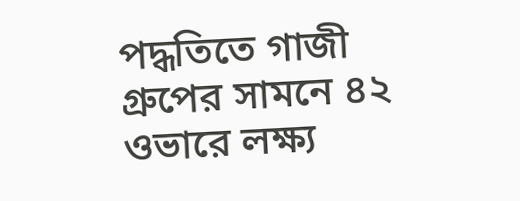পদ্ধতিতে গাজী গ্রুপের সামনে ৪২ ওভারে লক্ষ্য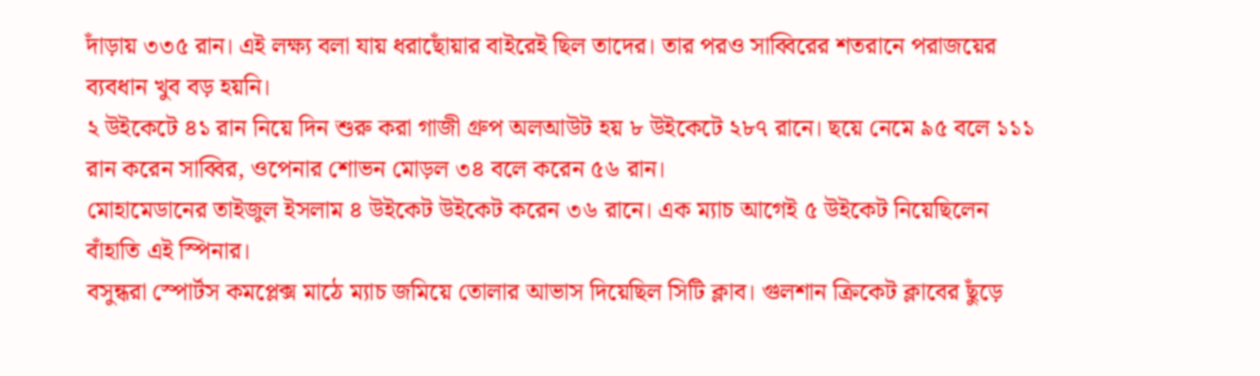দাঁড়ায় ৩৩৫ রান। এই লক্ষ্য বলা যায় ধরাছোঁয়ার বাইরেই ছিল তাদের। তার পরও সাব্বিরের শতরানে পরাজয়ের ব্যবধান খুব বড় হয়নি।
২ উইকেটে ৪১ রান নিয়ে দিন শুরু করা গাজী গ্রুপ অলআউট হয় ৮ উইকেটে ২৮৭ রানে। ছয়ে নেমে ৯৫ বলে ১১১ রান করেন সাব্বির, ওপেনার শোভন মোড়ল ৩৪ বলে করেন ৫৬ রান।
মোহামেডানের তাইজুল ইসলাম ৪ উইকেট উইকেট করেন ৩৬ রানে। এক ম্যাচ আগেই ৫ উইকেট নিয়েছিলেন বাঁহাতি এই স্পিনার।
বসুন্ধরা স্পোর্টস কমপ্লেক্স মাঠে ম্যাচ জমিয়ে তোলার আভাস দিয়েছিল সিটি ক্লাব। গুলশান ক্রিকেট ক্লাবের ছুঁড়ে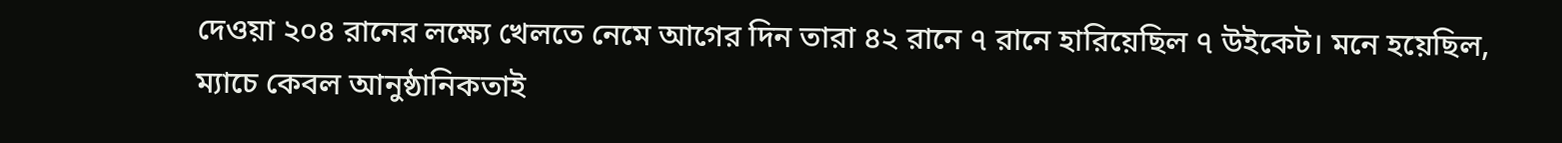দেওয়া ২০৪ রানের লক্ষ্যে খেলতে নেমে আগের দিন তারা ৪২ রানে ৭ রানে হারিয়েছিল ৭ উইকেট। মনে হয়েছিল, ম্যাচে কেবল আনুষ্ঠানিকতাই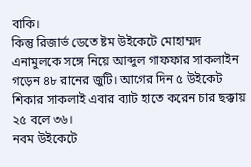বাকি।
কিন্তু রিজার্ভ ডেতে ষ্টম উইকেটে মোহাম্মদ এনামুলকে সঙ্গে নিয়ে আব্দুল গাফফার সাকলাইন গড়েন ৪৮ রানের জুটি। আগের দিন ৫ উইকেট শিকার সাকলাই এবার ব্যাট হাতে করেন চার ছক্কায় ২৫ বলে ৩৬।
নবম উইকেটে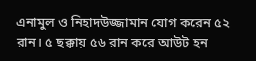এনামুল ও নিহাদউজ্জামান যোগ করেন ৫২ রান। ৫ ছক্কায় ৫৬ রান করে আউট হন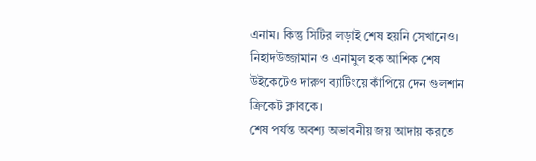এনাম। কিন্তু সিটির লড়াই শেষ হয়নি সেখানেও। নিহাদউজ্জামান ও এনামুল হক আশিক শেষ উইকেটেও দারুণ ব্যাটিংয়ে কাঁপিয়ে দেন গুলশান ক্রিকেট ক্লাবকে।
শেষ পর্যন্ত অবশ্য অভাবনীয় জয় আদায় করতে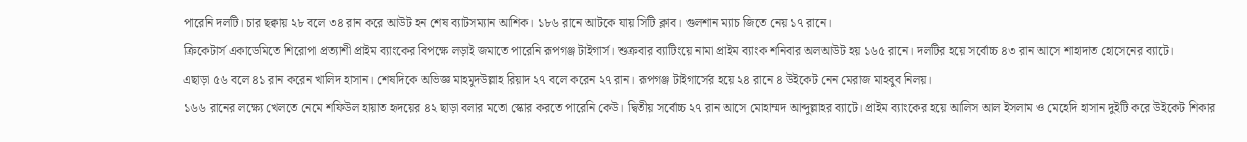পারেনি দলটি। চার ছক্বায় ২৮ বলে ৩৪ রান করে আউট হন শেষ ব্যাটসম্যান আশিক। ১৮৬ রানে আটকে যায় সিটি ক্লাব। গুলশান ম্যাচ জিতে নেয় ১৭ রানে।
ক্রিকেটার্স একাডেমিতে শিরোপা প্রত্যাশী প্রাইম ব্যাংকের বিপক্ষে লড়াই জমাতে পারেনি রূপগঞ্জ টাইগার্স। শুক্রবার ব্যাটিংয়ে নামা প্রাইম ব্যাংক শনিবার অলআউট হয় ১৬৫ রানে। দলটির হয়ে সর্বোচ্চ ৪৩ রান আসে শাহাদাত হোসেনের ব্যাটে।
এছাড়া ৫৬ বলে ৪১ রান করেন খালিদ হাসান। শেষদিকে অভিজ্ঞ মাহমুদউল্লাহ রিয়াদ ২৭ বলে করেন ২৭ রান। রূপগঞ্জ টাইগার্সের হয়ে ২৪ রানে ৪ উইকেট নেন মেরাজ মাহবুব নিলয়।
১৬৬ রানের লক্ষ্যে খেলতে নেমে শফিউল হায়াত হৃদয়ের ৪২ ছাড়া বলার মতো স্কোর করতে পারেনি কেউ। দ্বিতীয় সর্বোচ্চ ২৭ রান আসে মোহাম্মদ আব্দুল্লাহর ব্যাটে। প্রাইম ব্যাংকের হয়ে আলিস আল ইসলাম ও মেহেদি হাসান দুইটি করে উইকেট শিকার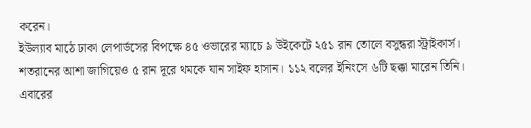করেন।
ইউল্যাব মাঠে ঢাকা লেপার্ডসের বিপক্ষে ৪৫ ওভারের ম্যাচে ৯ উইকেটে ২৫১ রান তোলে বসুন্ধরা স্ট্রাইকার্স। শতরানের আশা জাগিয়েও ৫ রান দূরে থমকে যান সাইফ হাসান। ১১২ বলের ইনিংসে ৬টি ছক্কা মারেন তিনি।
এবারের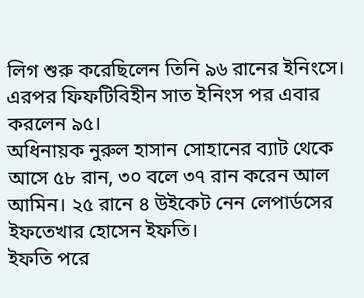লিগ শুরু করেছিলেন তিনি ৯৬ রানের ইনিংসে। এরপর ফিফটিবিহীন সাত ইনিংস পর এবার করলেন ৯৫।
অধিনায়ক নুরুল হাসান সোহানের ব্যাট থেকে আসে ৫৮ রান, ৩০ বলে ৩৭ রান করেন আল আমিন। ২৫ রানে ৪ উইকেট নেন লেপার্ডসের ইফতেখার হোসেন ইফতি।
ইফতি পরে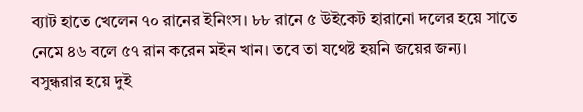ব্যাট হাতে খেলেন ৭০ রানের ইনিংস। ৮৮ রানে ৫ উইকেট হারানো দলের হয়ে সাতে নেমে ৪৬ বলে ৫৭ রান করেন মইন খান। তবে তা যথেষ্ট হয়নি জয়ের জন্য।
বসুন্ধরার হয়ে দুই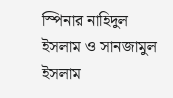স্পিনার নাহিদুল ইসলাম ও সানজামুল ইসলাম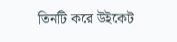তিনটি করে উইকেট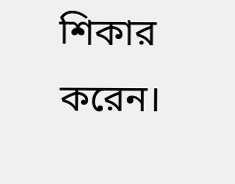শিকার করেন।